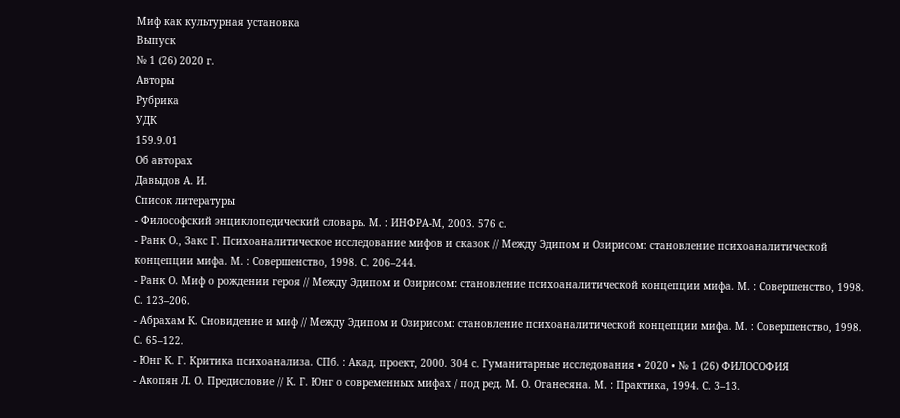Миф как культурная установка
Выпуск
№ 1 (26) 2020 г.
Авторы
Рубрика
УДК
159.9.01
Об авторах
Давыдов А. И.
Список литературы
- Философский энциклопедический словарь. М. : ИНФРА-М, 2003. 576 с.
- Ранк О., Закс Г. Психоаналитическое исследование мифов и сказок // Между Эдипом и Озирисом: становление психоаналитической концепции мифа. М. : Совершенство, 1998. С. 206–244.
- Ранк О. Миф о рождении героя // Между Эдипом и Озирисом: становление психоаналитической концепции мифа. М. : Совершенство, 1998. С. 123–206.
- Абрахам К. Сновидение и миф // Между Эдипом и Озирисом: становление психоаналитической концепции мифа. М. : Совершенство, 1998. С. 65–122.
- Юнг К. Г. Критика психоанализа. СПб. : Акад. проект, 2000. 304 с. Гуманитарные исследования • 2020 • № 1 (26) ФИЛОСОФИЯ
- Акопян Л. О. Предисловие // К. Г. Юнг о современных мифах / под ред. М. О. Оганесяна. М. : Практика, 1994. С. 3–13.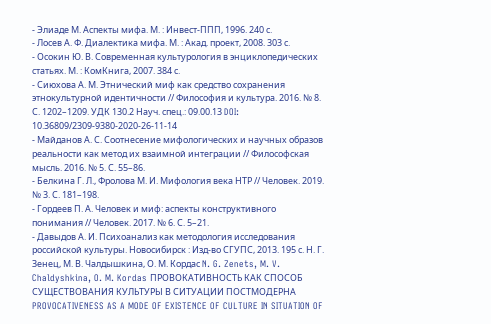- Элиаде М. Аспекты мифа. М. : Инвест-ППП, 1996. 240 с.
- Лосев А. Ф. Диалектика мифа. М. : Акад. проект, 2008. 303 с.
- Осокин Ю. В. Современная культурология в энциклопедических статьях. М. : КомКнига, 2007. 384 с.
- Сиюхова А. М. Этнический миф как средство сохранения этнокультурной идентичности // Философия и культура. 2016. № 8. С. 1202–1209. УДК 130.2 Науч. спец.: 09.00.13 DOI: 10.36809/2309-9380-2020-26-11-14
- Майданов А. С. Соотнесение мифологических и научных образов реальности как метод их взаимной интеграции // Философская мысль. 2016. № 5. С. 55–86.
- Белкина Г. Л., Фролова М. И. Мифология века НТР // Человек. 2019. № 3. С. 181–198.
- Гордеев П. А. Человек и миф: аспекты конструктивного понимания // Человек. 2017. № 6. С. 5–21.
- Давыдов А. И. Психоанализ как методология исследования российской культуры. Новосибирск : Изд-во СГУПС, 2013. 195 с. Н. Г. Зенец, М. В. Чалдышкина, О. М. Кордас N. G. Zenets, M. V. Chaldyshkina, O. M. Kordas ПРОВОКАТИВНОСТЬ КАК СПОСОБ СУЩЕСТВОВАНИЯ КУЛЬТУРЫ В СИТУАЦИИ ПОСТМОДЕРНА PROVOCATIVENESS AS A MODE OF EXISTENCE OF CULTURE IN SITUATION OF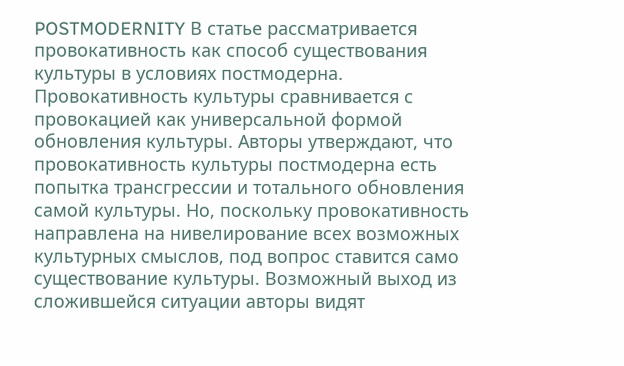POSTMODERNITY В статье рассматривается провокативность как способ существования культуры в условиях постмодерна. Провокативность культуры сравнивается с провокацией как универсальной формой обновления культуры. Авторы утверждают, что провокативность культуры постмодерна есть попытка трансгрессии и тотального обновления самой культуры. Но, поскольку провокативность направлена на нивелирование всех возможных культурных смыслов, под вопрос ставится само существование культуры. Возможный выход из сложившейся ситуации авторы видят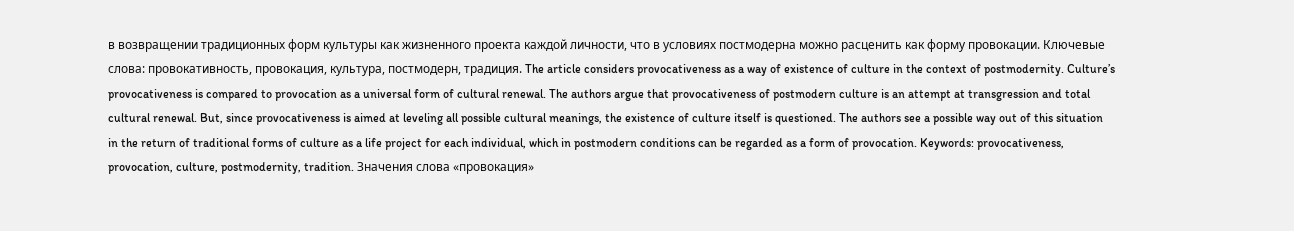в возвращении традиционных форм культуры как жизненного проекта каждой личности, что в условиях постмодерна можно расценить как форму провокации. Ключевые слова: провокативность, провокация, культура, постмодерн, традиция. The article considers provocativeness as a way of existence of culture in the context of postmodernity. Culture’s provocativeness is compared to provocation as a universal form of cultural renewal. The authors argue that provocativeness of postmodern culture is an attempt at transgression and total cultural renewal. But, since provocativeness is aimed at leveling all possible cultural meanings, the existence of culture itself is questioned. The authors see a possible way out of this situation in the return of traditional forms of culture as a life project for each individual, which in postmodern conditions can be regarded as a form of provocation. Keywords: provocativeness, provocation, culture, postmodernity, tradition. Значения слова «провокация»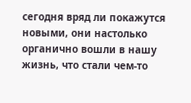сегодня вряд ли покажутся новыми, они настолько органично вошли в нашу жизнь, что стали чем-то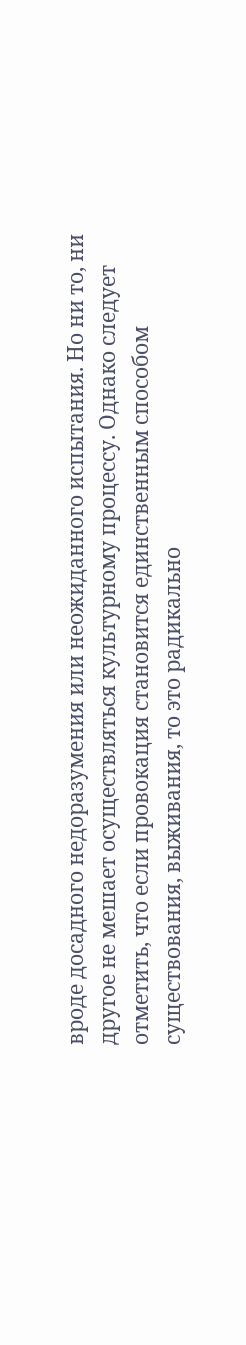вроде досадного недоразумения или неожиданного испытания. Но ни то, ни другое не мешает осуществляться культурному процессу. Однако следует отметить, что если провокация становится единственным способом существования, выживания, то это радикально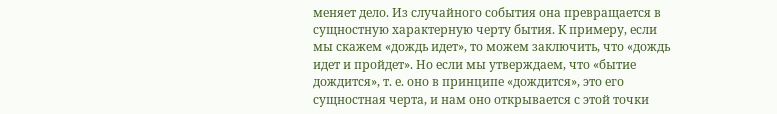меняет дело. Из случайного события она превращается в сущностную характерную черту бытия. К примеру, если мы скажем «дождь идет», то можем заключить, что «дождь идет и пройдет». Но если мы утверждаем, что «бытие дождится», т. е. оно в принципе «дождится», это его сущностная черта, и нам оно открывается с этой точки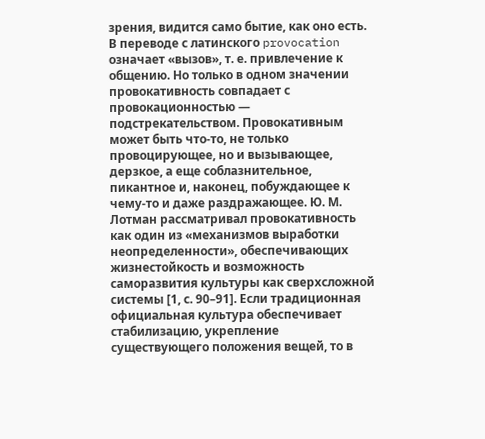зрения, видится само бытие, как оно есть. В переводе с латинского provocation означает «вызов», т. е. привлечение к общению. Но только в одном значении провокативность совпадает с провокационностью — подстрекательством. Провокативным может быть что-то, не только провоцирующее, но и вызывающее, дерзкое, а еще соблазнительное, пикантное и, наконец, побуждающее к чему-то и даже раздражающее. Ю. М. Лотман рассматривал провокативность как один из «механизмов выработки неопределенности», обеспечивающих жизнестойкость и возможность саморазвития культуры как сверхсложной системы [1, с. 90–91]. Если традиционная официальная культура обеспечивает стабилизацию, укрепление существующего положения вещей, то в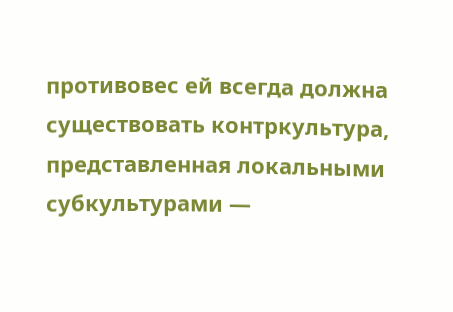противовес ей всегда должна существовать контркультура, представленная локальными субкультурами —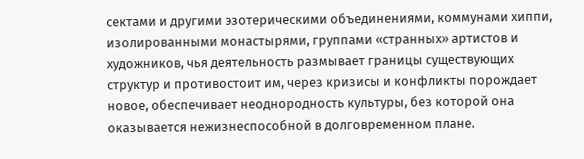сектами и другими эзотерическими объединениями, коммунами хиппи, изолированными монастырями, группами «странных» артистов и художников, чья деятельность размывает границы существующих структур и противостоит им, через кризисы и конфликты порождает новое, обеспечивает неоднородность культуры, без которой она оказывается нежизнеспособной в долговременном плане.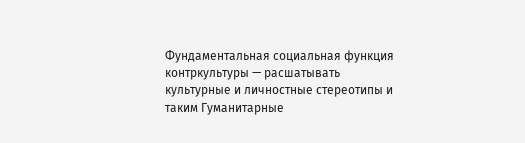Фундаментальная социальная функция контркультуры — расшатывать культурные и личностные стереотипы и таким Гуманитарные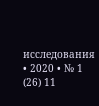исследования • 2020 • № 1 (26) 11